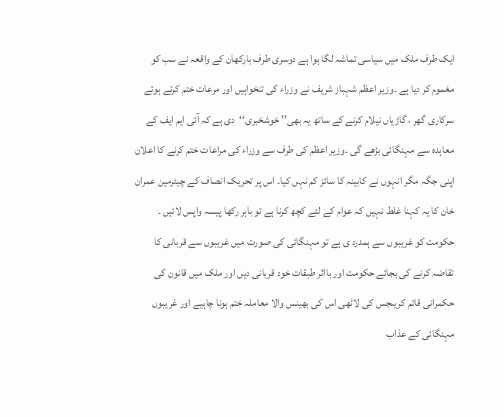ایک طرف ملک میں سیاسی تماشہ لگا ہوا ہے دوسری طرف بارکھان کے واقعہ نے سب کو مغموم کر دیا ہے ۔وزیر اعظم شہباز شریف نے وزراء کی تنخواہیں اور مرعات ختم کرتے ہوئے سرکاری گھر ، گاڑیاں نیلام کرنے کے ساتھ یہ بھی’’ خوشخبری‘‘دی ہے کہ آئی ایم ایف کے معاہدہ سے مہنگائی بڑھے گی ۔وزیر اعظم کی طرف سے وزراء کی مراعات ختم کرنے کا اعلان اپنی جگہ مگر انہوں نے کابینہ کا سائز کم نہں کیا۔ اس پر تحریک انصاف کے چیئرمین عمران خان کا یہ کہنا غلط نہیں کہ عوام کے لئے کچھ کرنا ہے تو باہر رکھا پیسہ واپس لائیں ۔ حکومت کو غریبوں سے ہمدرد ی ہے تو مہنگائی کی صورت میں غریبوں سے قربانی کا تقاضہ کرنے کی بجائے حکومت اور بااثر طبقات خود قربانی دیں اور ملک میں قانون کی حکمرانی قائم کریںجس کی لاٹھی اس کی بھینس والا معاملہ ختم ہونا چاہیے اور غریبوں مہنگائی کے عذاب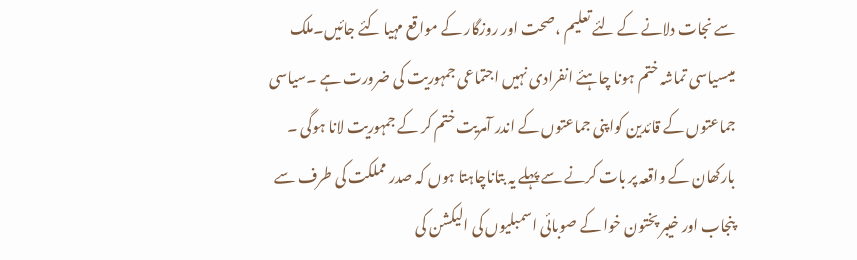سے نجات دلانے کے لئے تعلیم ،صحت اور روزگار کے مواقع مہیا کئے جائیں۔ملک میںسیاسی تماشہ ختم ہونا چاہئے انفرادی نہیں اجتماعی جمہوریت کی ضرورت ہے ۔سیاسی جماعتوں کے قائدین کواپنی جماعتوں کے اندر آمریت ختم کر کے جمہوریت لانا ہوگی ۔ بارکھان کے واقعہ پر بات کرنے سے پہلے یہ بتاناچاہتا ہوں کہ صدر مملکت کی طرف سے پنجاب اور خیبر پختون خوا کے صوبائی اسمبلیوں کی الیکشن کی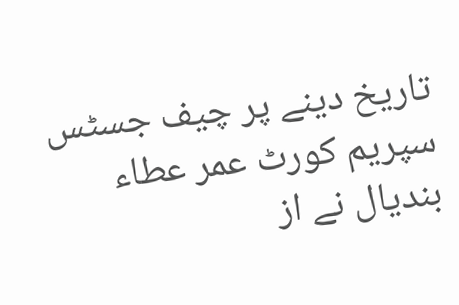تاریخ دینے پر چیف جسٹس سپریم کورٹ عمر عطاء بندیال نے از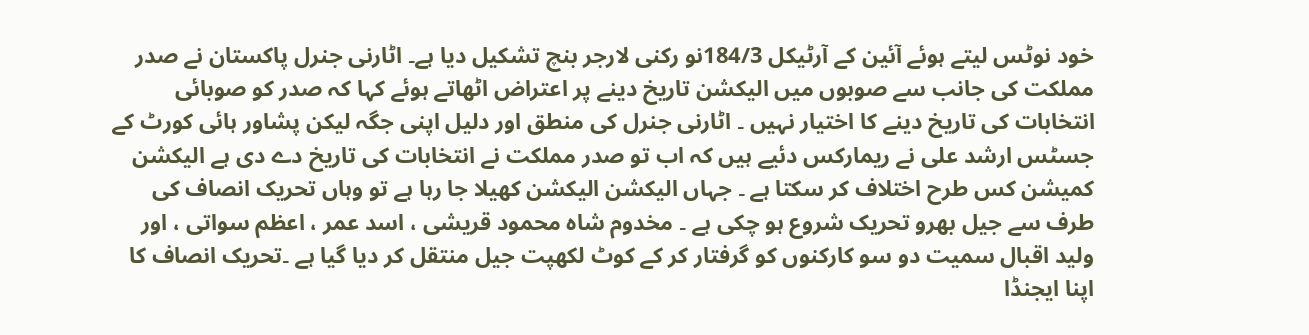خود نوٹس لیتے ہوئے آئین کے آرٹیکل 184/3نو رکنی لارجر بنچ تشکیل دیا ہے۔ اٹارنی جنرل پاکستان نے صدر مملکت کی جانب سے صوبوں میں الیکشن تاریخ دینے پر اعتراض اٹھاتے ہوئے کہا کہ صدر کو صوبائی انتخابات کی تاریخ دینے کا اختیار نہیں ۔ اٹارنی جنرل کی منطق اور دلیل اپنی جگہ لیکن پشاور ہائی کورٹ کے جسٹس ارشد علی نے ریمارکس دئیے ہیں کہ اب تو صدر مملکت نے انتخابات کی تاریخ دے دی ہے الیکشن کمیشن کس طرح اختلاف کر سکتا ہے ۔ جہاں الیکشن الیکشن کھیلا جا رہا ہے تو وہاں تحریک انصاف کی طرف سے جیل بھرو تحریک شروع ہو چکی ہے ۔ مخدوم شاہ محمود قریشی ، اسد عمر ، اعظم سواتی ، اور ولید اقبال سمیت دو سو کارکنوں کو گرفتار کر کے کوٹ لکھپت جیل منتقل کر دیا گیا ہے ۔تحریک انصاف کا اپنا ایجنڈا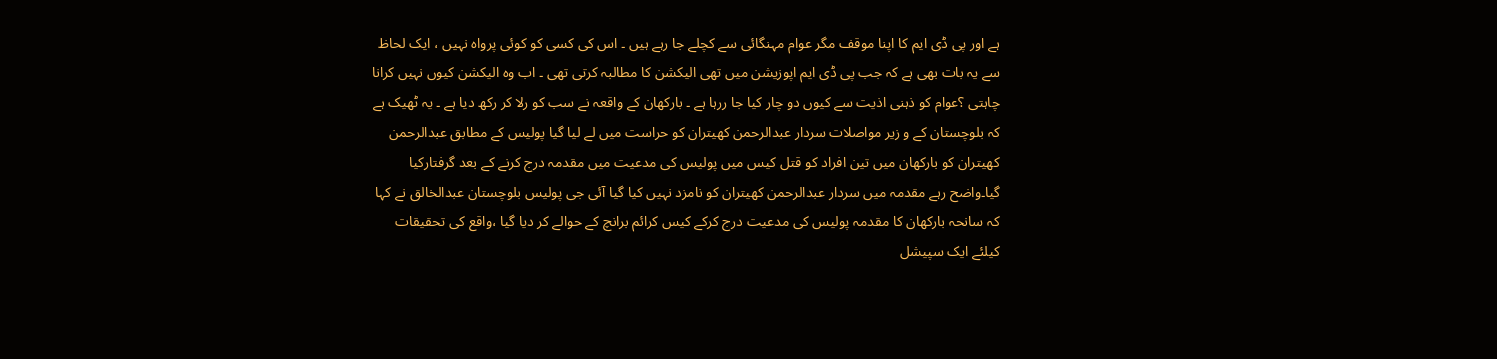ہے اور پی ڈی ایم کا اپنا موقف مگر عوام مہنگائی سے کچلے جا رہے ہیں ۔ اس کی کسی کو کوئی پرواہ نہیں ، ایک لحاظ سے یہ بات بھی ہے کہ جب پی ڈی ایم اپوزیشن میں تھی الیکشن کا مطالبہ کرتی تھی ۔ اب وہ الیکشن کیوں نہیں کرانا چاہتی ؟عوام کو ذہنی اذیت سے کیوں دو چار کیا جا ررہا ہے ۔ بارکھان کے واقعہ نے سب کو رلا کر رکھ دیا ہے ۔ یہ ٹھیک ہے کہ بلوچستان کے و زیر مواصلات سردار عبدالرحمن کھیتران کو حراست میں لے لیا گیا پولیس کے مطابق عبدالرحمن کھیتران کو بارکھان میں تین افراد کو قتل کیس میں پولیس کی مدعیت میں مقدمہ درج کرنے کے بعد گرفتارکیا گیا۔واضح رہے مقدمہ میں سردار عبدالرحمن کھیتران کو نامزد نہیں کیا گیا آئی جی پولیس بلوچستان عبدالخالق نے کہا کہ سانحہ بارکھان کا مقدمہ پولیس کی مدعیت درج کرکے کیس کرائم برانچ کے حوالے کر دیا گیا ،واقع کی تحقیقات کیلئے ایک سپیشل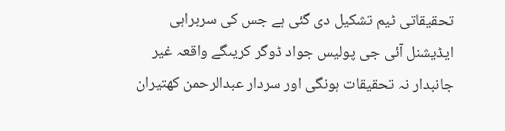تحقیقاتی ٹیم تشکیل دی گئی ہے جس کی سربراہی ایڈیشنل آئی جی پولیس جواد ڈوگر کریںگے واقعہ غیر جانبدار نہ تحقیقات ہونگی اور سردار عبدالرحمن کھتیران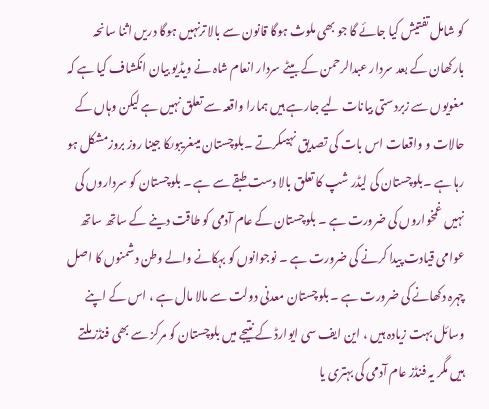کو شامل تفتیش کیا جائے گا جو بھی ملوث ہوگا قانون سے بالا ترنہیں ہوگا دریں اثنا سانحہ بارکھان کے بعد سردار عبدالرحمن کے بیٹے سردار انعام شاہ نے ویڈیو بیان انکشاف کیا ہے کہ مغویوں سے زبردستی بیانات لیے جارہے ہیں ہمارا واقعہ سے تعلق نہیں ہے لیکن وہاں کے حالات و واقعات اس بات کی تصدیق نہیںکرتے ۔بلوچستان میںغریبوںکا جینا روز بروزمشکل ہو رہا ہے ۔بلوچستان کی لیڈر شپ کا تعلق بالا دست طبقے سے ہے ۔ بلوچستان کو سرداروں کی نہیں غمخواروں کی ضرورت ہے ۔ بلوچستان کے عام آدمی کو طاقت دینے کے ساتھ ساتھ عوامی قیادت پیدا کرنے کی ضرورت ہے ۔ نوجوانوں کو بہکانے والے وطن دشمنوں کا اصل چہرہ دکھانے کی ضرورت ہے ۔ بلوچستان معدنی دولت سے مالا مال ہے ، اس کے اپنے وسائل بہت زیادہ ہیں ، این ایف سی ایوارڈ کے نتیجے میں بلوچستان کو مرکز سے بھی فنڈز ملتے ہیں مگر یہ فنڈز عام آدمی کی بہتری یا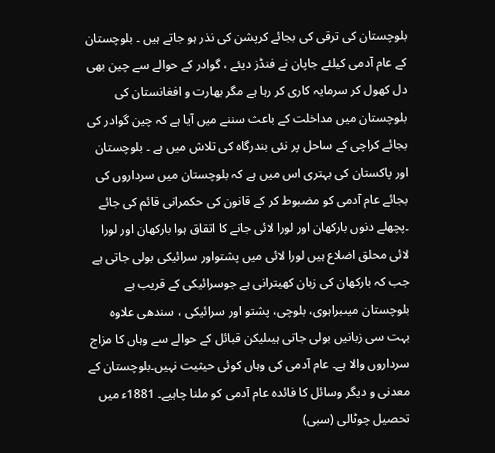بلوچستان کی ترقی کی بجائے کرپشن کی نذر ہو جاتے ہیں ۔ بلوچستان کے عام آدمی کیلئے جاپان نے فنڈز دیئے ، گوادر کے حوالے سے چین بھی دل کھول کر سرمایہ کاری کر رہا ہے مگر بھارت و افغانستان کی بلوچستان میں مداخلت کے باعث سننے میں آیا ہے کہ چین گوادر کی بجائے کراچی کے ساحل پر نئی بندرگاہ کی تلاش میں ہے ۔ بلوچستان اور پاکستان کی بہتری اس میں ہے کہ بلوچستان میں سرداروں کی بجائے عام آدمی کو مضبوط کر کے قانون کی حکمرانی قائم کی جائے ۔پچھلے دنوں بارکھان اور لورا لائی جانے کا اتقاق ہوا بارکھان اور لورا لائی محلق اضلاع ہیں لورا لائی میں پشتواور سرائیکی بولی جاتی ہے جب کہ بارکھان کی زبان کھیترانی ہے جوسرائیکی کے قریب ہے بلوچستان میںبراہوی، بلوچی، پشتو اور سرائیکی ، سندھی علاوہ بہت سی زبانیں بولی جاتی ہیںلیکن قبائل کے حوالے سے وہاں کا مزاج سرداروں والا ہے۔ عام آدمی کی وہاں کوئی حیثیت نہیں۔بلوچستان کے معدنی و دیگر وسائل کا فائدہ عام آدمی کو ملنا چاہیے۔ 1881ء میں تحصیل چوٹالی (سبی)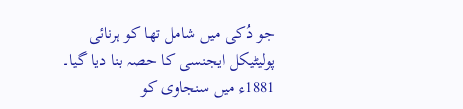جو دُکی میں شامل تھا کو ہرنائی پولیٹیکل ایجنسی کا حصہ بنا دیا گیا۔ 1881ء میں سنجاوی کو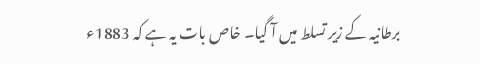برطانیہ کے زیر تسلط میں آ گیا۔ خاص بات یہ ہے کہ 1883ء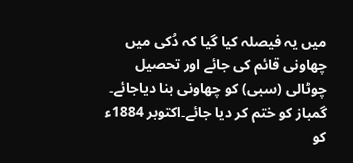میں یہ فیصلہ کیا گیا کہ دُکی میں چھاونی قائم کی جائے اور تحصیل چوٹالی (سبی) کو چھاونی بنا دیاجائے۔ گمباز کو ختم کر دیا جائے۔اکتوبر 1884ء کو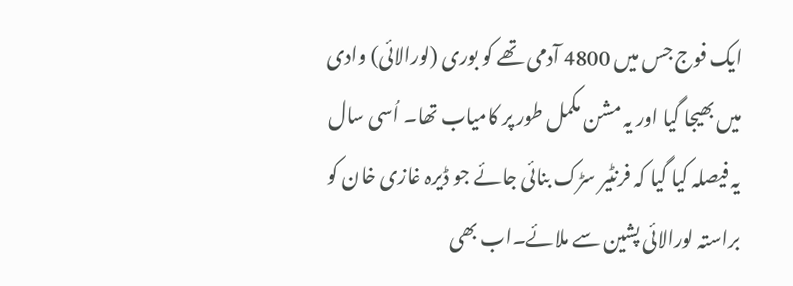ایک فوج جس میں 4800 آدمی تھے کو بوری (لورالائی) وادی میں بھیجا گیا اور یہ مشن مکمل طور پر کامیاب تھا۔ اُسی سال یہ فیصلہ کیا گیا کہ فرنٹیر سڑک بنائی جائے جو ڈیرہ غازی خان کو براستہ لورالائی پشین سے ملائے۔اب بھی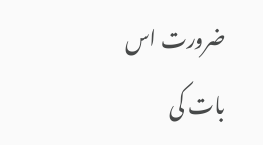ضرورت اس بات کی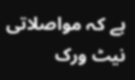ہے کہ مواصلاتی نیٹ ورک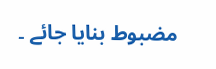مضبوط بنایا جائے ۔